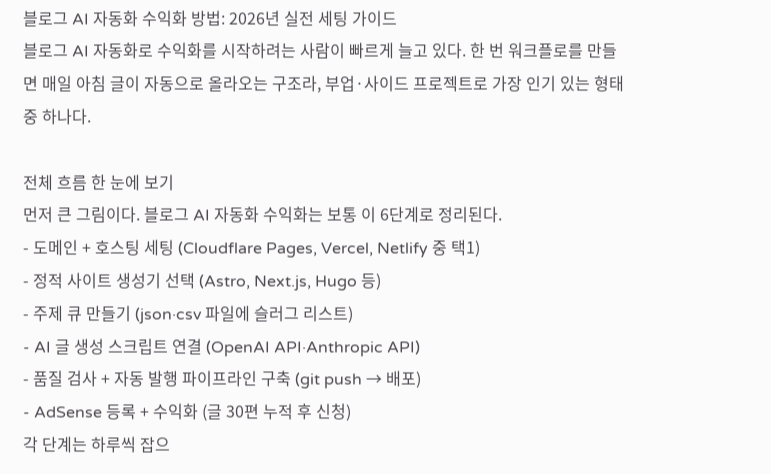블로그 AI 자동화 수익화 방법: 2026년 실전 세팅 가이드
블로그 AI 자동화로 수익화를 시작하려는 사람이 빠르게 늘고 있다. 한 번 워크플로를 만들면 매일 아침 글이 자동으로 올라오는 구조라, 부업·사이드 프로젝트로 가장 인기 있는 형태 중 하나다.

전체 흐름 한 눈에 보기
먼저 큰 그림이다. 블로그 AI 자동화 수익화는 보통 이 6단계로 정리된다.
- 도메인 + 호스팅 세팅 (Cloudflare Pages, Vercel, Netlify 중 택1)
- 정적 사이트 생성기 선택 (Astro, Next.js, Hugo 등)
- 주제 큐 만들기 (json·csv 파일에 슬러그 리스트)
- AI 글 생성 스크립트 연결 (OpenAI API·Anthropic API)
- 품질 검사 + 자동 발행 파이프라인 구축 (git push → 배포)
- AdSense 등록 + 수익화 (글 30편 누적 후 신청)
각 단계는 하루씩 잡으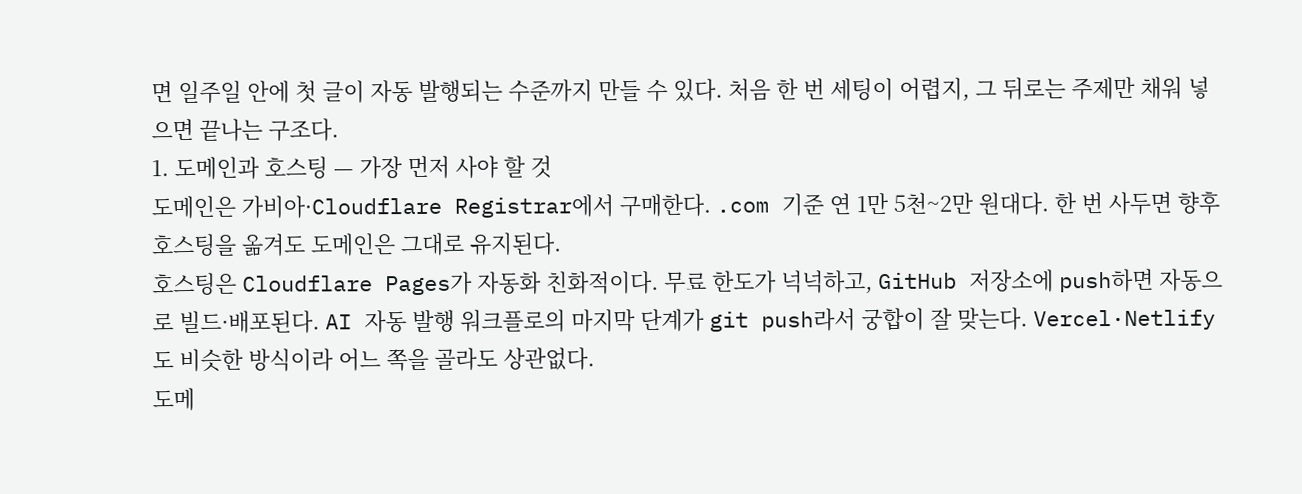면 일주일 안에 첫 글이 자동 발행되는 수준까지 만들 수 있다. 처음 한 번 세팅이 어렵지, 그 뒤로는 주제만 채워 넣으면 끝나는 구조다.
1. 도메인과 호스팅 — 가장 먼저 사야 할 것
도메인은 가비아·Cloudflare Registrar에서 구매한다. .com 기준 연 1만 5천~2만 원대다. 한 번 사두면 향후 호스팅을 옮겨도 도메인은 그대로 유지된다.
호스팅은 Cloudflare Pages가 자동화 친화적이다. 무료 한도가 넉넉하고, GitHub 저장소에 push하면 자동으로 빌드·배포된다. AI 자동 발행 워크플로의 마지막 단계가 git push라서 궁합이 잘 맞는다. Vercel·Netlify도 비슷한 방식이라 어느 쪽을 골라도 상관없다.
도메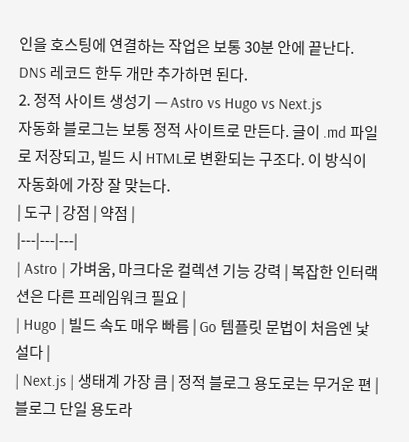인을 호스팅에 연결하는 작업은 보통 30분 안에 끝난다. DNS 레코드 한두 개만 추가하면 된다.
2. 정적 사이트 생성기 — Astro vs Hugo vs Next.js
자동화 블로그는 보통 정적 사이트로 만든다. 글이 .md 파일로 저장되고, 빌드 시 HTML로 변환되는 구조다. 이 방식이 자동화에 가장 잘 맞는다.
| 도구 | 강점 | 약점 |
|---|---|---|
| Astro | 가벼움, 마크다운 컬렉션 기능 강력 | 복잡한 인터랙션은 다른 프레임워크 필요 |
| Hugo | 빌드 속도 매우 빠름 | Go 템플릿 문법이 처음엔 낯설다 |
| Next.js | 생태계 가장 큼 | 정적 블로그 용도로는 무거운 편 |
블로그 단일 용도라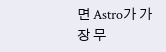면 Astro가 가장 무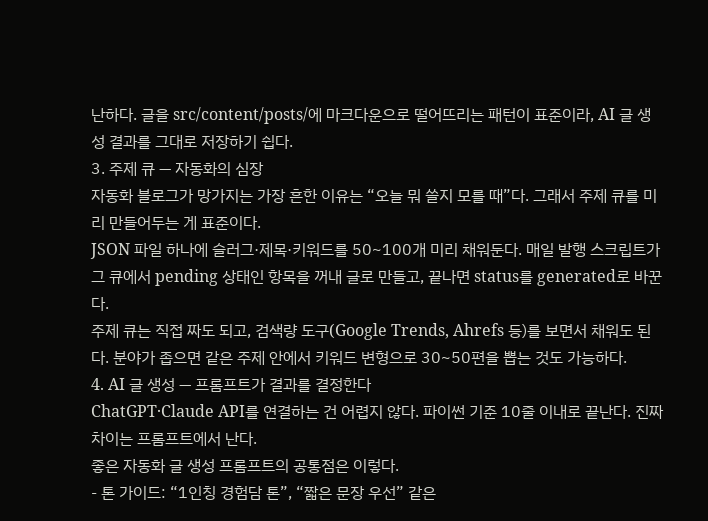난하다. 글을 src/content/posts/에 마크다운으로 떨어뜨리는 패턴이 표준이라, AI 글 생성 결과를 그대로 저장하기 쉽다.
3. 주제 큐 — 자동화의 심장
자동화 블로그가 망가지는 가장 흔한 이유는 “오늘 뭐 쓸지 모를 때”다. 그래서 주제 큐를 미리 만들어두는 게 표준이다.
JSON 파일 하나에 슬러그·제목·키워드를 50~100개 미리 채워둔다. 매일 발행 스크립트가 그 큐에서 pending 상태인 항목을 꺼내 글로 만들고, 끝나면 status를 generated로 바꾼다.
주제 큐는 직접 짜도 되고, 검색량 도구(Google Trends, Ahrefs 등)를 보면서 채워도 된다. 분야가 좁으면 같은 주제 안에서 키워드 변형으로 30~50편을 뽑는 것도 가능하다.
4. AI 글 생성 — 프롬프트가 결과를 결정한다
ChatGPT·Claude API를 연결하는 건 어렵지 않다. 파이썬 기준 10줄 이내로 끝난다. 진짜 차이는 프롬프트에서 난다.
좋은 자동화 글 생성 프롬프트의 공통점은 이렇다.
- 톤 가이드: “1인칭 경험담 톤”, “짧은 문장 우선” 같은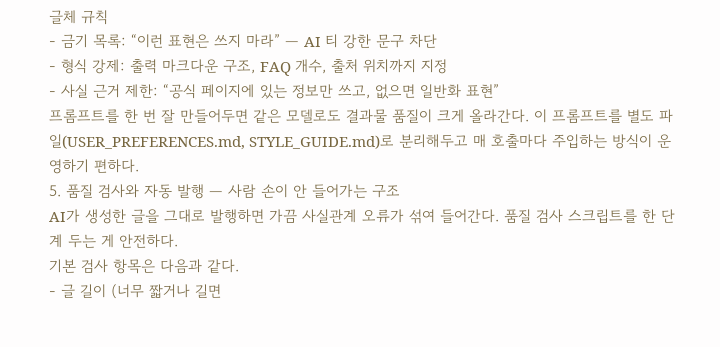글체 규칙
- 금기 목록: “이런 표현은 쓰지 마라” — AI 티 강한 문구 차단
- 형식 강제: 출력 마크다운 구조, FAQ 개수, 출처 위치까지 지정
- 사실 근거 제한: “공식 페이지에 있는 정보만 쓰고, 없으면 일반화 표현”
프롬프트를 한 번 잘 만들어두면 같은 모델로도 결과물 품질이 크게 올라간다. 이 프롬프트를 별도 파일(USER_PREFERENCES.md, STYLE_GUIDE.md)로 분리해두고 매 호출마다 주입하는 방식이 운영하기 편하다.
5. 품질 검사와 자동 발행 — 사람 손이 안 들어가는 구조
AI가 생성한 글을 그대로 발행하면 가끔 사실관계 오류가 섞여 들어간다. 품질 검사 스크립트를 한 단계 두는 게 안전하다.
기본 검사 항목은 다음과 같다.
- 글 길이 (너무 짧거나 길면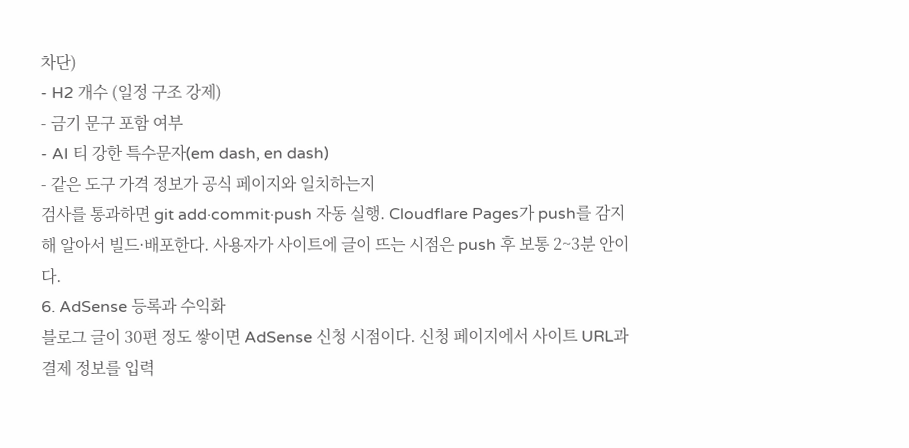차단)
- H2 개수 (일정 구조 강제)
- 금기 문구 포함 여부
- AI 티 강한 특수문자(em dash, en dash)
- 같은 도구 가격 정보가 공식 페이지와 일치하는지
검사를 통과하면 git add·commit·push 자동 실행. Cloudflare Pages가 push를 감지해 알아서 빌드·배포한다. 사용자가 사이트에 글이 뜨는 시점은 push 후 보통 2~3분 안이다.
6. AdSense 등록과 수익화
블로그 글이 30편 정도 쌓이면 AdSense 신청 시점이다. 신청 페이지에서 사이트 URL과 결제 정보를 입력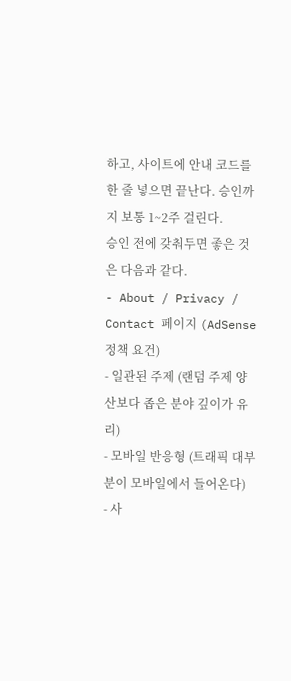하고, 사이트에 안내 코드를 한 줄 넣으면 끝난다. 승인까지 보통 1~2주 걸린다.
승인 전에 갖춰두면 좋은 것은 다음과 같다.
- About / Privacy / Contact 페이지 (AdSense 정책 요건)
- 일관된 주제 (랜덤 주제 양산보다 좁은 분야 깊이가 유리)
- 모바일 반응형 (트래픽 대부분이 모바일에서 들어온다)
- 사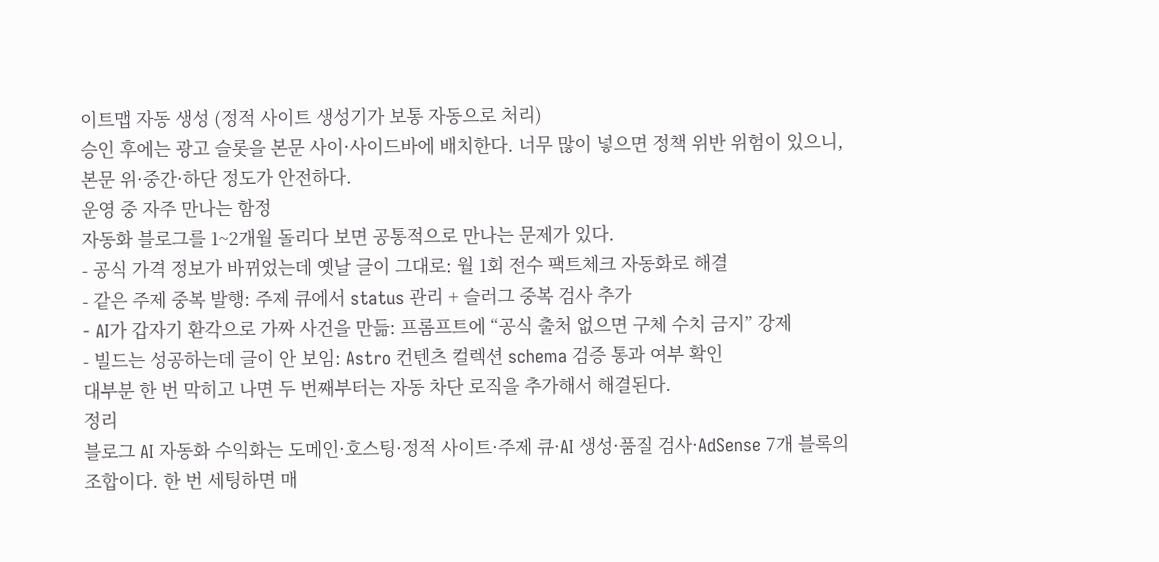이트맵 자동 생성 (정적 사이트 생성기가 보통 자동으로 처리)
승인 후에는 광고 슬롯을 본문 사이·사이드바에 배치한다. 너무 많이 넣으면 정책 위반 위험이 있으니, 본문 위·중간·하단 정도가 안전하다.
운영 중 자주 만나는 함정
자동화 블로그를 1~2개월 돌리다 보면 공통적으로 만나는 문제가 있다.
- 공식 가격 정보가 바뀌었는데 옛날 글이 그대로: 월 1회 전수 팩트체크 자동화로 해결
- 같은 주제 중복 발행: 주제 큐에서 status 관리 + 슬러그 중복 검사 추가
- AI가 갑자기 환각으로 가짜 사건을 만듦: 프롬프트에 “공식 출처 없으면 구체 수치 금지” 강제
- 빌드는 성공하는데 글이 안 보임: Astro 컨텐츠 컬렉션 schema 검증 통과 여부 확인
대부분 한 번 막히고 나면 두 번째부터는 자동 차단 로직을 추가해서 해결된다.
정리
블로그 AI 자동화 수익화는 도메인·호스팅·정적 사이트·주제 큐·AI 생성·품질 검사·AdSense 7개 블록의 조합이다. 한 번 세팅하면 매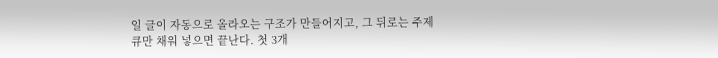일 글이 자동으로 올라오는 구조가 만들어지고, 그 뒤로는 주제 큐만 채워 넣으면 끝난다. 첫 3개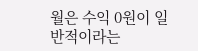월은 수익 0원이 일반적이라는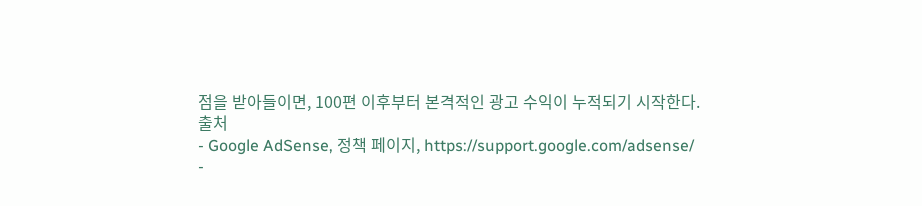점을 받아들이면, 100편 이후부터 본격적인 광고 수익이 누적되기 시작한다.
출처
- Google AdSense, 정책 페이지, https://support.google.com/adsense/
-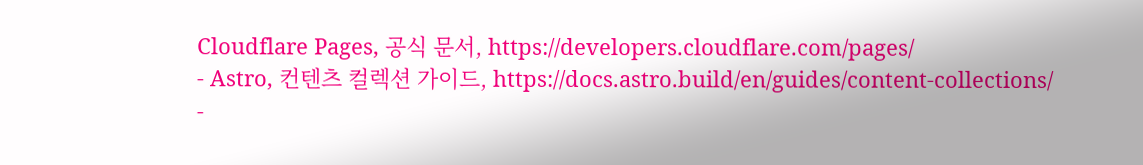Cloudflare Pages, 공식 문서, https://developers.cloudflare.com/pages/
- Astro, 컨텐츠 컬렉션 가이드, https://docs.astro.build/en/guides/content-collections/
-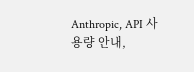Anthropic, API 사용량 안내,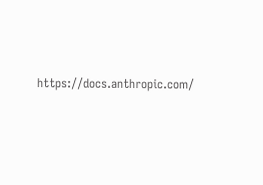https://docs.anthropic.com/